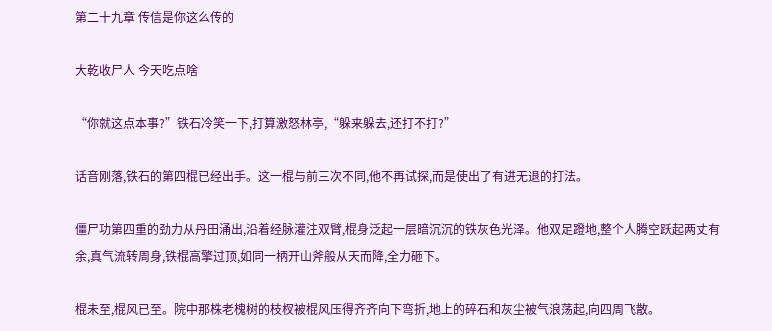第二十九章 传信是你这么传的

大乾收尸人 今天吃点啥

“你就这点本事?”铁石冷笑一下,打算激怒林亭,“躲来躲去,还打不打?”

话音刚落,铁石的第四棍已经出手。这一棍与前三次不同,他不再试探,而是使出了有进无退的打法。

僵尸功第四重的劲力从丹田涌出,沿着经脉灌注双臂,棍身泛起一层暗沉沉的铁灰色光泽。他双足蹬地,整个人腾空跃起两丈有余,真气流转周身,铁棍高擎过顶,如同一柄开山斧般从天而降,全力砸下。

棍未至,棍风已至。院中那株老槐树的枝杈被棍风压得齐齐向下弯折,地上的碎石和灰尘被气浪荡起,向四周飞散。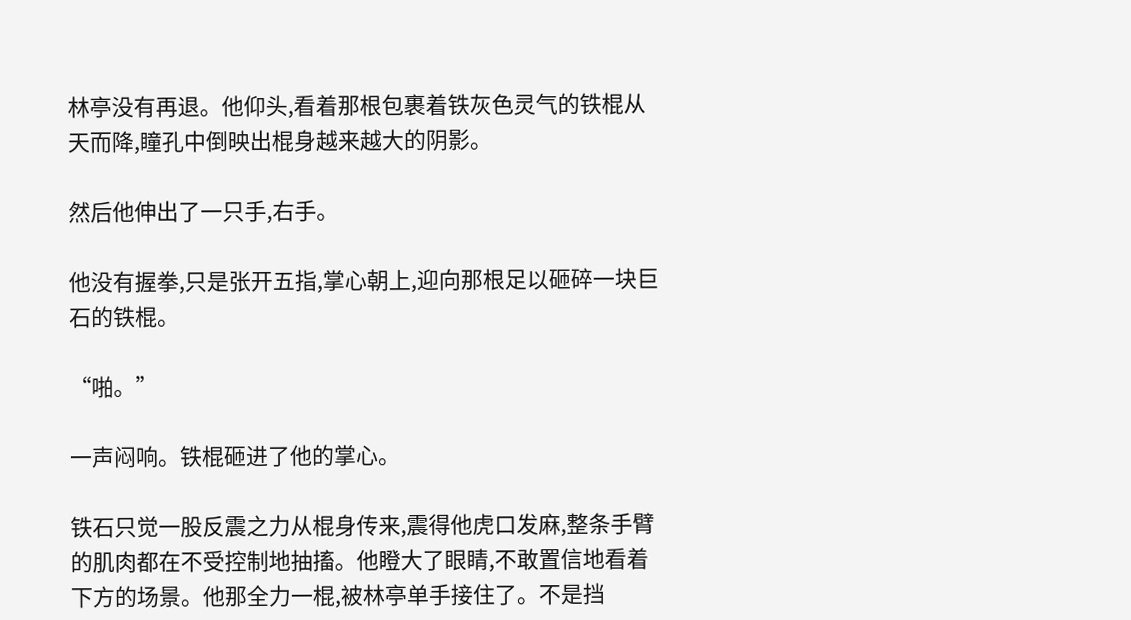林亭没有再退。他仰头,看着那根包裹着铁灰色灵气的铁棍从天而降,瞳孔中倒映出棍身越来越大的阴影。

然后他伸出了一只手,右手。

他没有握拳,只是张开五指,掌心朝上,迎向那根足以砸碎一块巨石的铁棍。

“啪。”

一声闷响。铁棍砸进了他的掌心。

铁石只觉一股反震之力从棍身传来,震得他虎口发麻,整条手臂的肌肉都在不受控制地抽搐。他瞪大了眼睛,不敢置信地看着下方的场景。他那全力一棍,被林亭单手接住了。不是挡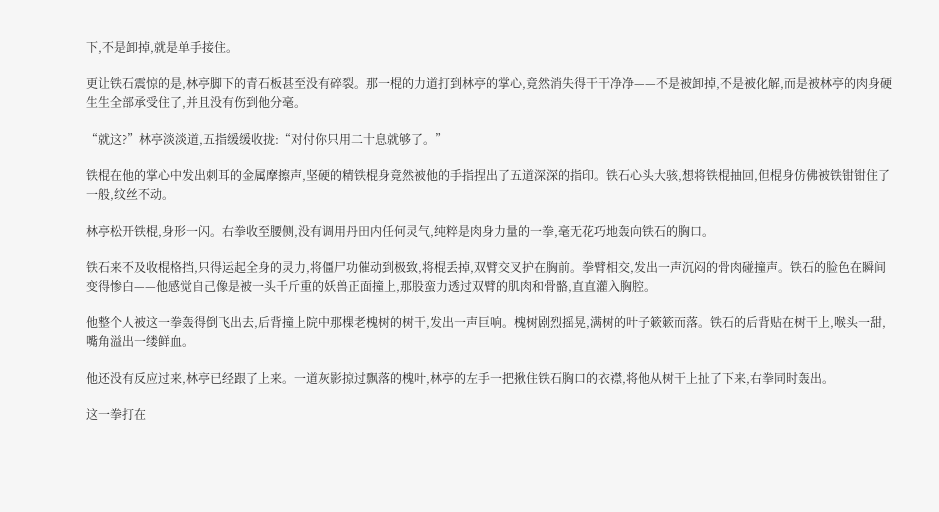下,不是卸掉,就是单手接住。

更让铁石震惊的是,林亭脚下的青石板甚至没有碎裂。那一棍的力道打到林亭的掌心,竟然消失得干干净净——不是被卸掉,不是被化解,而是被林亭的肉身硬生生全部承受住了,并且没有伤到他分毫。

“就这?”林亭淡淡道,五指缓缓收拢:“对付你只用二十息就够了。”

铁棍在他的掌心中发出刺耳的金属摩擦声,坚硬的精铁棍身竟然被他的手指捏出了五道深深的指印。铁石心头大骇,想将铁棍抽回,但棍身仿佛被铁钳钳住了一般,纹丝不动。

林亭松开铁棍,身形一闪。右拳收至腰侧,没有调用丹田内任何灵气,纯粹是肉身力量的一拳,毫无花巧地轰向铁石的胸口。

铁石来不及收棍格挡,只得运起全身的灵力,将僵尸功催动到极致,将棍丢掉,双臂交叉护在胸前。拳臂相交,发出一声沉闷的骨肉碰撞声。铁石的脸色在瞬间变得惨白——他感觉自己像是被一头千斤重的妖兽正面撞上,那股蛮力透过双臂的肌肉和骨骼,直直灌入胸腔。

他整个人被这一拳轰得倒飞出去,后背撞上院中那棵老槐树的树干,发出一声巨响。槐树剧烈摇晃,满树的叶子簌簌而落。铁石的后背贴在树干上,喉头一甜,嘴角溢出一缕鲜血。

他还没有反应过来,林亭已经跟了上来。一道灰影掠过飘落的槐叶,林亭的左手一把揪住铁石胸口的衣襟,将他从树干上扯了下来,右拳同时轰出。

这一拳打在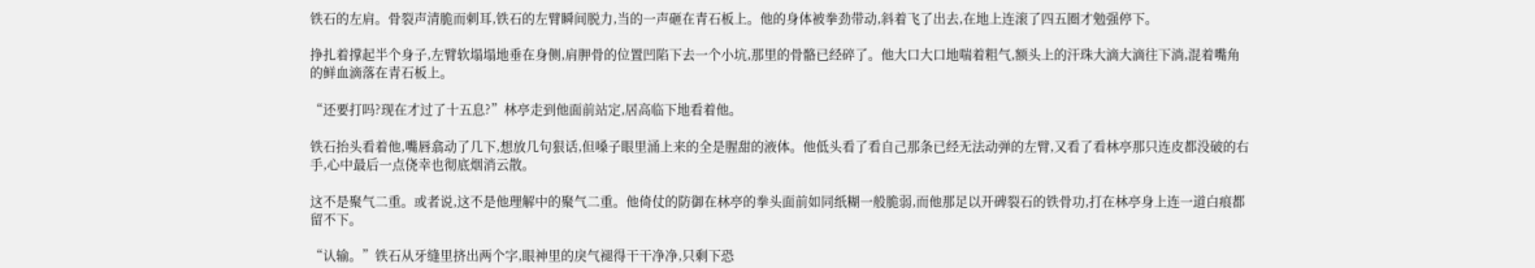铁石的左肩。骨裂声清脆而刺耳,铁石的左臂瞬间脱力,当的一声砸在青石板上。他的身体被拳劲带动,斜着飞了出去,在地上连滚了四五圈才勉强停下。

挣扎着撑起半个身子,左臂软塌塌地垂在身侧,肩胛骨的位置凹陷下去一个小坑,那里的骨骼已经碎了。他大口大口地喘着粗气,额头上的汗珠大滴大滴往下淌,混着嘴角的鲜血滴落在青石板上。

“还要打吗?现在才过了十五息?”林亭走到他面前站定,居高临下地看着他。

铁石抬头看着他,嘴唇翕动了几下,想放几句狠话,但嗓子眼里涌上来的全是腥甜的液体。他低头看了看自己那条已经无法动弹的左臂,又看了看林亭那只连皮都没破的右手,心中最后一点侥幸也彻底烟消云散。

这不是聚气二重。或者说,这不是他理解中的聚气二重。他倚仗的防御在林亭的拳头面前如同纸糊一般脆弱,而他那足以开碑裂石的铁骨功,打在林亭身上连一道白痕都留不下。

“认输。”铁石从牙缝里挤出两个字,眼神里的戾气褪得干干净净,只剩下恐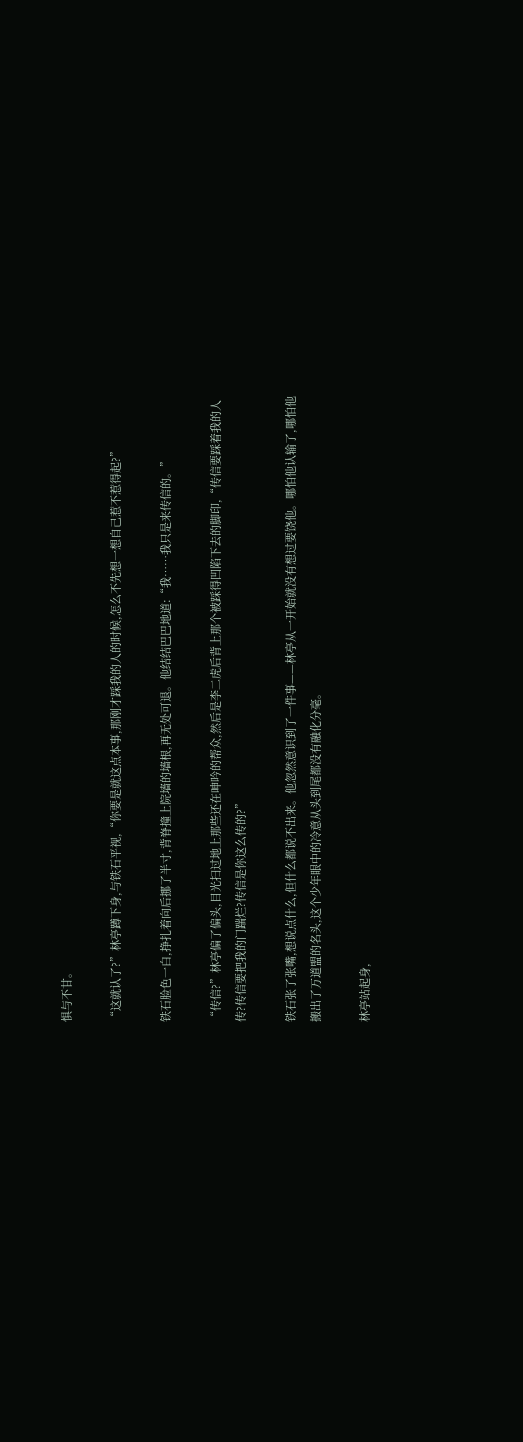惧与不甘。

“这就认了?”林亭蹲下身,与铁石平视,“你要是就这点本事,那刚才踩我的人的时候,怎么不先想一想自己惹不惹得起?”

铁石脸色一白,挣扎着向后挪了半寸,背脊撞上院墙的墙根,再无处可退。他结结巴巴地道:“我……我只是来传信的。”

“传信?”林亭偏了偏头,目光扫过地上那些还在呻吟的帮众,然后是李二虎后背上那个被踩得凹陷下去的脚印,“传信要踩着我的人传?传信要把我的门踹烂?传信是你这么传的?”

铁石张了张嘴,想说点什么,但什么都说不出来。他忽然意识到了一件事——林亭从一开始就没有想过要饶他。哪怕他认输了,哪怕他搬出了万道盟的名头,这个少年眼中的冷意从头到尾都没有融化分毫。

林亭站起身,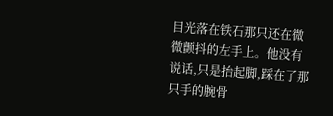目光落在铁石那只还在微微颤抖的左手上。他没有说话,只是抬起脚,踩在了那只手的腕骨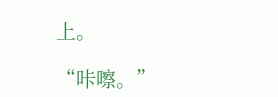上。

“咔嚓。”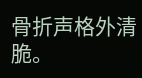骨折声格外清脆。